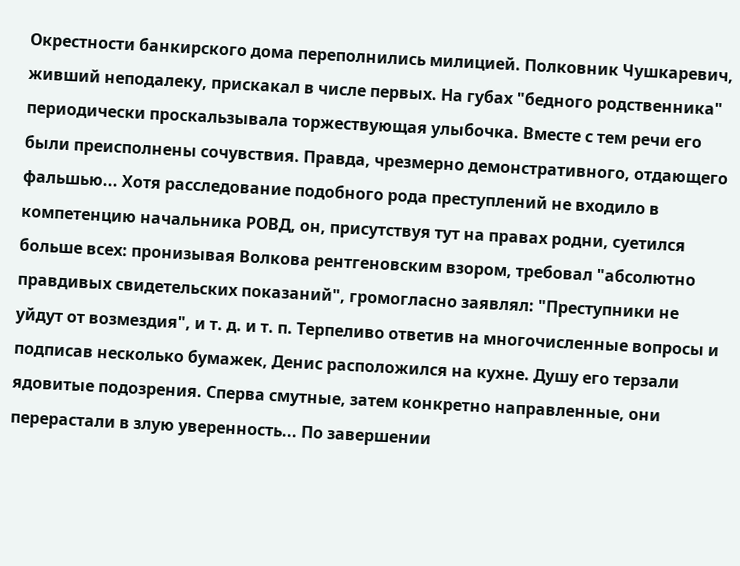Окрестности банкирского дома переполнились милицией. Полковник Чушкаревич, живший неподалеку, прискакал в числе первых. На губах "бедного родственника" периодически проскальзывала торжествующая улыбочка. Вместе с тем речи его были преисполнены сочувствия. Правда, чрезмерно демонстративного, отдающего фальшью... Хотя расследование подобного рода преступлений не входило в компетенцию начальника РОВД, он, присутствуя тут на правах родни, суетился больше всех: пронизывая Волкова рентгеновским взором, требовал "абсолютно правдивых свидетельских показаний", громогласно заявлял: "Преступники не уйдут от возмездия", и т. д. и т. п. Терпеливо ответив на многочисленные вопросы и подписав несколько бумажек, Денис расположился на кухне. Душу его терзали ядовитые подозрения. Сперва смутные, затем конкретно направленные, они перерастали в злую уверенность... По завершении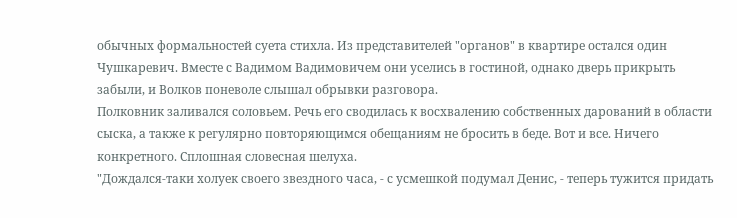обычных формальностей суета стихла. Из представителей "органов" в квартире остался один Чушкаревич. Вместе с Вадимом Вадимовичем они уселись в гостиной, однако дверь прикрыть забыли, и Волков поневоле слышал обрывки разговора.
Полковник заливался соловьем. Речь его сводилась к восхвалению собственных дарований в области сыска, а также к регулярно повторяющимся обещаниям не бросить в беде. Вот и все. Ничего конкретного. Сплошная словесная шелуха.
"Дождался-таки холуек своего звездного часа, - с усмешкой подумал Денис, - теперь тужится придать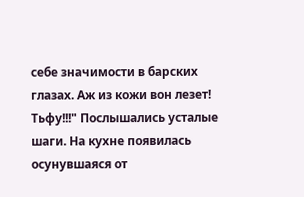себе значимости в барских глазах. Аж из кожи вон лезет! Тьфу!!!" Послышались усталые шаги. На кухне появилась осунувшаяся от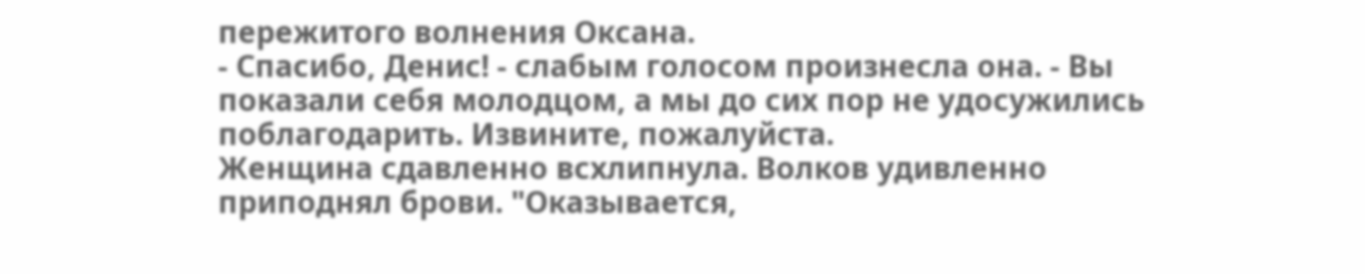пережитого волнения Оксана.
- Спасибо, Денис! - слабым голосом произнесла она. - Вы показали себя молодцом, а мы до сих пор не удосужились поблагодарить. Извините, пожалуйста.
Женщина сдавленно всхлипнула. Волков удивленно приподнял брови. "Оказывается,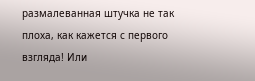размалеванная штучка не так плоха, как кажется с первого взгляда! Или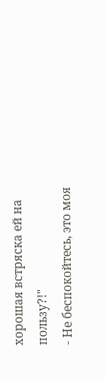хорошая встряска ей на пользу?!"
- Не беспокойтесь, это моя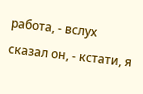работа, - вслух сказал он, - кстати, я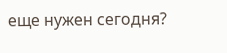еще нужен сегодня?